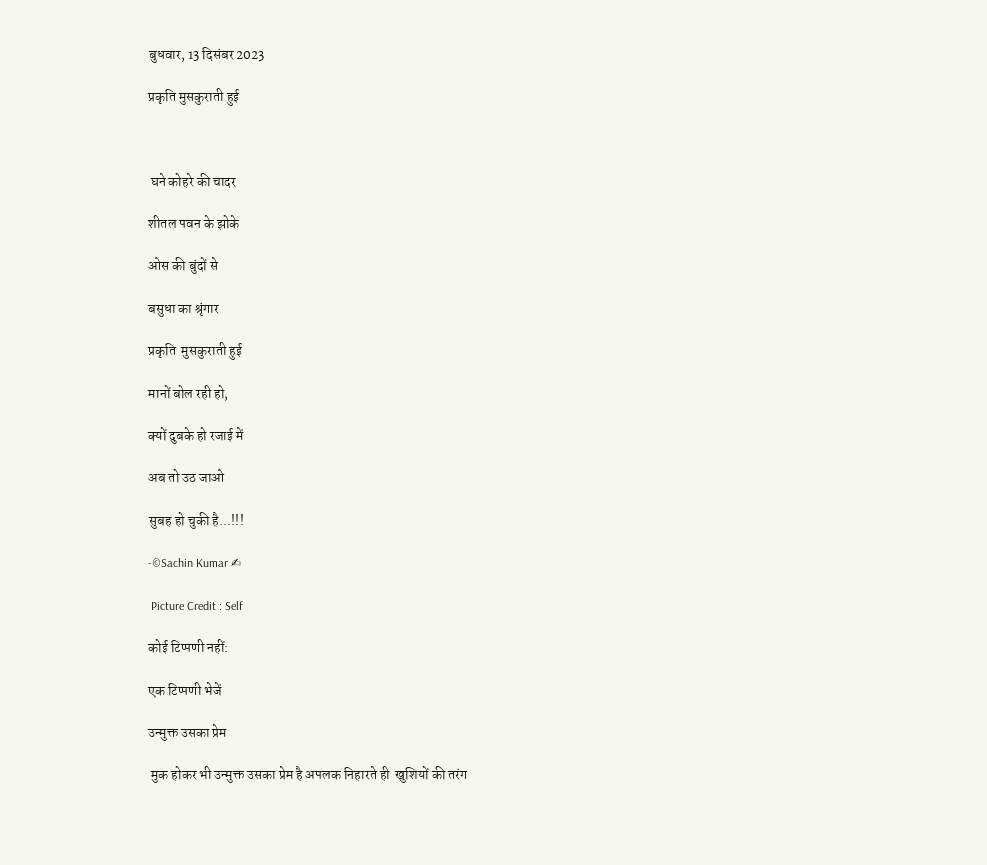बुधवार, 13 दिसंबर 2023

प्रकृति मुसकुराती हुई



 घने कोहरे की चादर

शीतल पवन के झोके

ओस की बुंदों से

बसुधा का श्रृंगार

प्रकृति  मुसकुराती हुई

मानों बोल रही हो,

क्यों दुबके हो रजाई में

अब तो उठ जाओ

सुबह हो चुकी है...!!!

-©Sachin Kumar ✍

 Picture Credit : Self

कोई टिप्पणी नहीं:

एक टिप्पणी भेजें

उन्मुक्त उसका प्रेम

 मुक होकर भी उन्मुक्त उसका प्रेम है अपलक निहारते ही  खुशियों की तरंग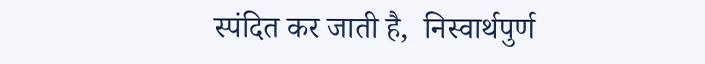स्पंदित कर जाती है,  निस्वार्थपुर्ण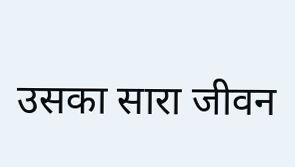उसका सारा जीवन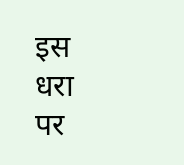इस धरा पर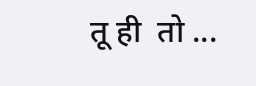तू ही  तो ...